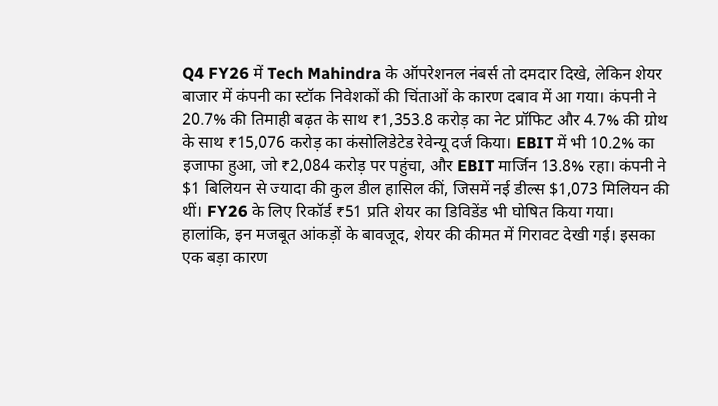Q4 FY26 में Tech Mahindra के ऑपरेशनल नंबर्स तो दमदार दिखे, लेकिन शेयर बाजार में कंपनी का स्टॉक निवेशकों की चिंताओं के कारण दबाव में आ गया। कंपनी ने 20.7% की तिमाही बढ़त के साथ ₹1,353.8 करोड़ का नेट प्रॉफिट और 4.7% की ग्रोथ के साथ ₹15,076 करोड़ का कंसोलिडेटेड रेवेन्यू दर्ज किया। EBIT में भी 10.2% का इजाफा हुआ, जो ₹2,084 करोड़ पर पहुंचा, और EBIT मार्जिन 13.8% रहा। कंपनी ने $1 बिलियन से ज्यादा की कुल डील हासिल कीं, जिसमें नई डील्स $1,073 मिलियन की थीं। FY26 के लिए रिकॉर्ड ₹51 प्रति शेयर का डिविडेंड भी घोषित किया गया।
हालांकि, इन मजबूत आंकड़ों के बावजूद, शेयर की कीमत में गिरावट देखी गई। इसका एक बड़ा कारण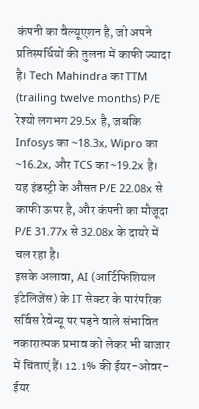कंपनी का वैल्यूएशन है, जो अपने प्रतिस्पर्धियों की तुलना में काफी ज्यादा है। Tech Mahindra का TTM (trailing twelve months) P/E रेश्यो लगभग 29.5x है, जबकि Infosys का ~18.3x, Wipro का ~16.2x, और TCS का ~19.2x है। यह इंडस्ट्री के औसत P/E 22.08x से काफी ऊपर है, और कंपनी का मौजूदा P/E 31.77x से 32.08x के दायरे में चल रहा है।
इसके अलावा, AI (आर्टिफिशियल इंटेलिजेंस) के IT सेक्टर के पारंपरिक सर्विस रेवेन्यू पर पड़ने वाले संभावित नकारात्मक प्रभाव को लेकर भी बाजार में चिंताएं हैं। 12.1% की ईयर-ओवर-ईयर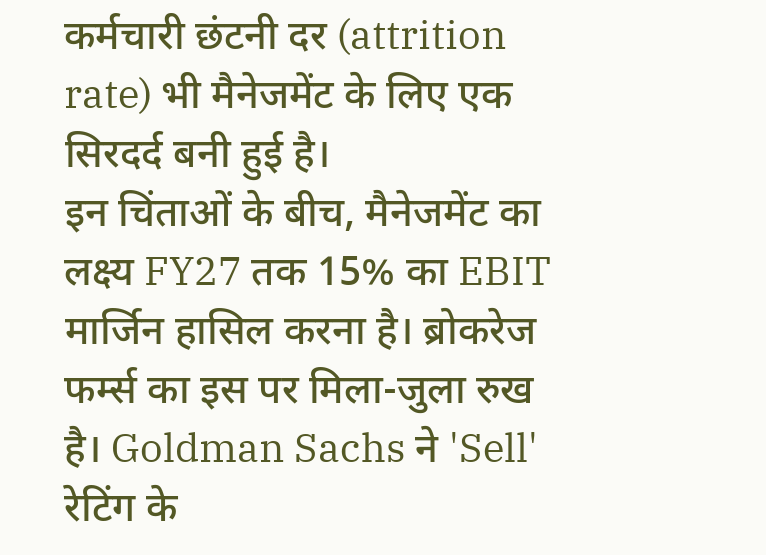कर्मचारी छंटनी दर (attrition rate) भी मैनेजमेंट के लिए एक सिरदर्द बनी हुई है।
इन चिंताओं के बीच, मैनेजमेंट का लक्ष्य FY27 तक 15% का EBIT मार्जिन हासिल करना है। ब्रोकरेज फर्म्स का इस पर मिला-जुला रुख है। Goldman Sachs ने 'Sell' रेटिंग के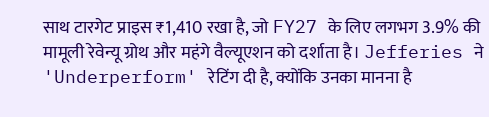साथ टारगेट प्राइस ₹1,410 रखा है, जो FY27 के लिए लगभग 3.9% की मामूली रेवेन्यू ग्रोथ और महंगे वैल्यूएशन को दर्शाता है। Jefferies ने 'Underperform' रेटिंग दी है, क्योंकि उनका मानना है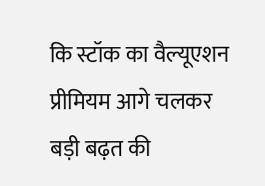कि स्टॉक का वैल्यूएशन प्रीमियम आगे चलकर बड़ी बढ़त की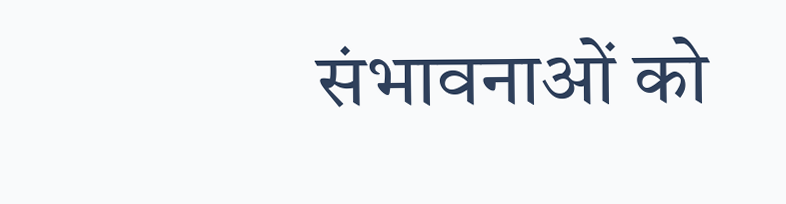संभावनाओं को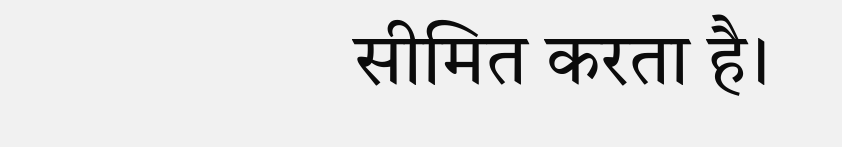सीमित करता है।